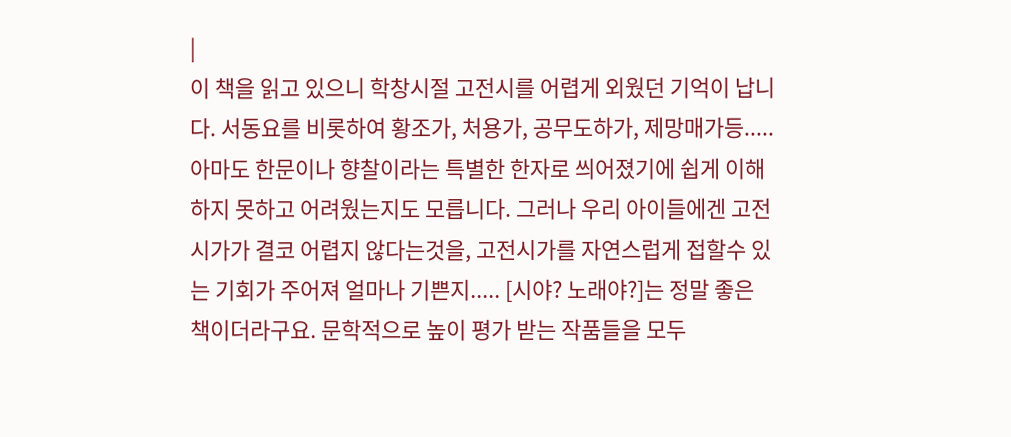|
이 책을 읽고 있으니 학창시절 고전시를 어렵게 외웠던 기억이 납니다. 서동요를 비롯하여 황조가, 처용가, 공무도하가, 제망매가등..... 아마도 한문이나 향찰이라는 특별한 한자로 씌어졌기에 쉽게 이해하지 못하고 어려웠는지도 모릅니다. 그러나 우리 아이들에겐 고전시가가 결코 어렵지 않다는것을, 고전시가를 자연스럽게 접할수 있는 기회가 주어져 얼마나 기쁜지..... [시야? 노래야?]는 정말 좋은 책이더라구요. 문학적으로 높이 평가 받는 작품들을 모두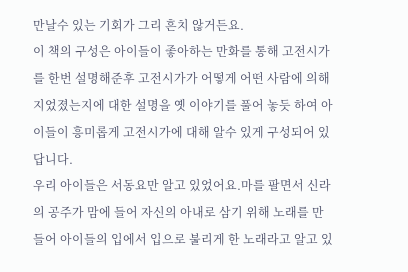만날수 있는 기회가 그리 흔치 않거든요.
이 책의 구성은 아이들이 좋아하는 만화를 통해 고전시가를 한번 설명해준후 고전시가가 어떻게 어떤 사람에 의해 지었졌는지에 대한 설명을 옛 이야기를 풀어 놓듯 하여 아이들이 흥미롭게 고전시가에 대해 알수 있게 구성되어 있답니다.
우리 아이들은 서동요만 알고 있었어요.마를 팔면서 신라의 공주가 맘에 들어 자신의 아내로 삼기 위해 노래를 만들어 아이들의 입에서 입으로 불리게 한 노래라고 알고 있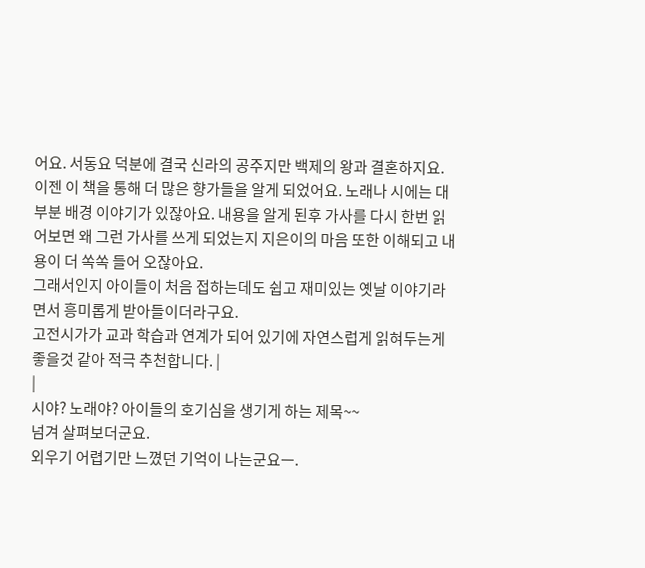어요. 서동요 덕분에 결국 신라의 공주지만 백제의 왕과 결혼하지요.
이젠 이 책을 통해 더 많은 향가들을 알게 되었어요. 노래나 시에는 대부분 배경 이야기가 있잖아요. 내용을 알게 된후 가사를 다시 한번 읽어보면 왜 그런 가사를 쓰게 되었는지 지은이의 마음 또한 이해되고 내용이 더 쏙쏙 들어 오잖아요.
그래서인지 아이들이 처음 접하는데도 쉽고 재미있는 옛날 이야기라면서 흥미롭게 받아들이더라구요.
고전시가가 교과 학습과 연계가 되어 있기에 자연스럽게 읽혀두는게 좋을것 같아 적극 추천합니다. |
|
시야? 노래야? 아이들의 호기심을 생기게 하는 제목~~
넘겨 살펴보더군요.
외우기 어렵기만 느꼈던 기억이 나는군요ㅡ.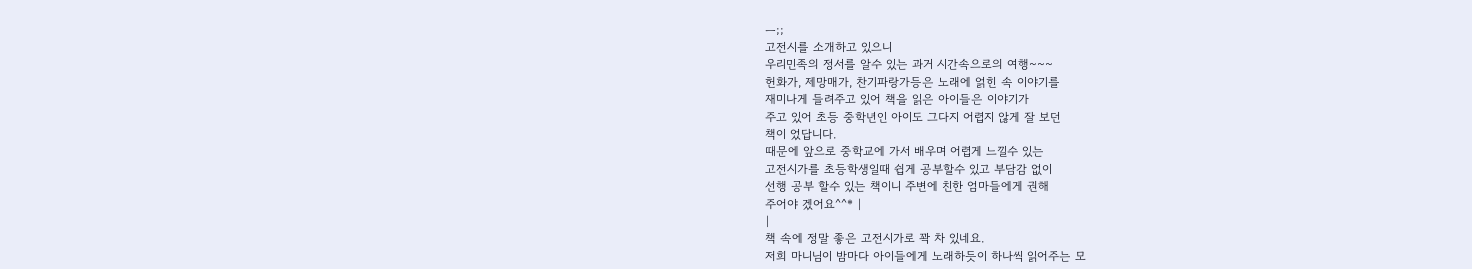ㅡ;;
고전시를 소개하고 있으니
우리민족의 정서를 알수 있는 과거 시간속으로의 여행~~~
헌화가, 제망매가, 찬기파랑가등은 노래에 얽힌 속 이야기를
재미나게 들려주고 있어 책을 읽은 아이들은 이야기가
주고 있어 초등 중학년인 아이도 그다지 어렵지 않게 잘 보던
책이 었답니다.
때문에 앞으로 중학교에 가서 배우며 어렵게 느낄수 있는
고전시가를 초등학생일때 쉽게 공부할수 있고 부담감 없이
선행 공부 할수 있는 책이니 주변에 친한 엄마들에게 권해
주어야 겠어요^^* |
|
책 속에 정말 좋은 고전시가로 꽉 차 있네요.
저희 마니님이 밤마다 아이들에게 노래하듯이 하나씩 읽어주는 모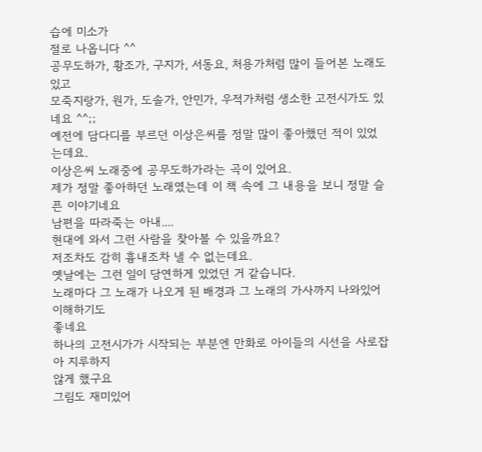습에 미소가
절로 나옵니다 ^^
공무도하가, 황조가, 구지가, 서동요, 처용가처럼 많이 들어본 노래도 있고
모죽지랑가, 원가, 도솔가, 안민가, 우적가처럼 생소한 고전시가도 있네요 ^^;;
예전에 담다디를 부르던 이상은씨를 정말 많이 좋아했던 적이 있었는데요.
이상은씨 노래중에 공무도하가라는 곡이 있어요.
제가 정말 좋아하던 노래였는데 이 책 속에 그 내용을 보니 정말 슬픈 이야기네요
남편을 따라죽는 아내....
현대에 와서 그런 사람을 찾아볼 수 있을까요?
저조차도 감히 흉내조차 낼 수 없는데요.
옛날에는 그런 일이 당연하게 있었던 거 같습니다.
노래마다 그 노래가 나오게 된 배경과 그 노래의 가사까지 나와있어 이해하기도
좋네요
하나의 고전시가가 시작되는 부분엔 만화로 아이들의 시선을 사로잡아 지루하지
않게 했구요
그림도 재미있어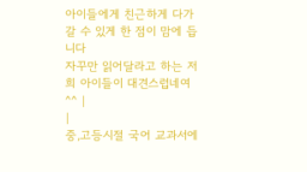아이들에게 친근하게 다가갈 수 있게 한 점이 맘에 듭니다
자꾸만 읽어달라고 하는 저희 아이들이 대견스럽네여 ^^ |
|
중,고등시절 국어 교과서에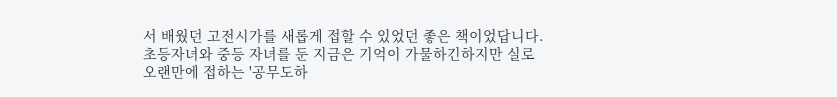서 배웠던 고전시가를 새롭게 접할 수 있었던 좋은 책이었답니다. 초등자녀와 중등 자녀를 둔 지금은 기억이 가물하긴하지만 실로 오랜만에 접하는 '공무도하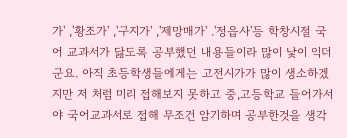가' ,'황조가' ,'구지가' ,'제망매가' .'정읍사'등 학창시절 국어 교과서가 닳도록 공부했던 내용들이라 많이 낯이 익더군요. 아직 초등학생들에게는 고전시가가 많이 생소하겠지만 저 처럼 미리 접해보지 못하고 중,고등학교 들어가서야 국어교과서로 접해 무조건 암기하며 공부한것을 생각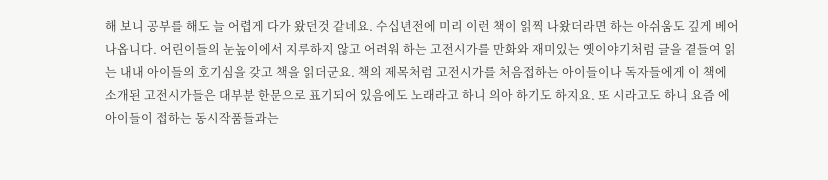해 보니 공부를 해도 늘 어렵게 다가 왔던것 같네요. 수십년전에 미리 이런 책이 읽찍 나왔더라면 하는 아쉬움도 깊게 베어나옵니다. 어린이들의 눈높이에서 지루하지 않고 어려워 하는 고전시가를 만화와 재미있는 옛이야기처럼 글을 곁들여 읽는 내내 아이들의 호기심을 갖고 책을 읽더군요. 책의 제목처럼 고전시가를 처음접하는 아이들이나 독자들에게 이 책에 소개된 고전시가들은 대부분 한문으로 표기되어 있음에도 노래라고 하니 의아 하기도 하지요. 또 시라고도 하니 요즘 에 아이들이 접하는 동시작품들과는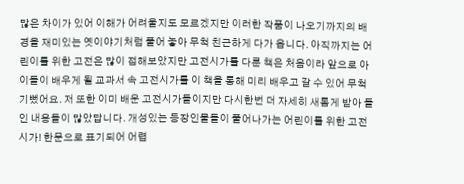많은 차이가 있어 이해가 어려울지도 모르겠지만 이러한 작품이 나오기까지의 배경을 재미있는 옛이야기처럼 풀어 놓아 무척 친근하게 다가 옵니다. 아직까지는 어린이를 위한 고전은 많이 접해보았지만 고전시가를 다룬 책은 처음이라 앞으로 아이들이 배우게 될 교과서 속 고전시가를 이 책을 통해 미리 배우고 갈 수 있어 무척 기뻤어요. 저 또한 이미 배운 고전시가들이지만 다시한번 더 자세히 새롭게 받아 들인 내용들이 많았답니다. 개성있는 등장인물들이 풀어나가는 어린이를 위한 고전 시가! 한문으로 표기되어 어렵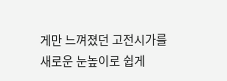게만 느껴졌던 고전시가를 새로운 눈높이로 쉽게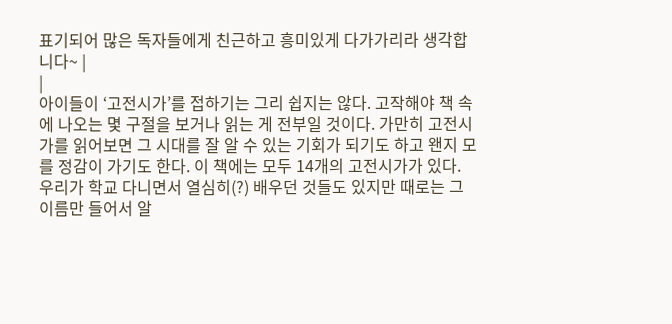표기되어 많은 독자들에게 친근하고 흥미있게 다가가리라 생각합니다~ |
|
아이들이 ‘고전시가’를 접하기는 그리 쉽지는 않다. 고작해야 책 속에 나오는 몇 구절을 보거나 읽는 게 전부일 것이다. 가만히 고전시가를 읽어보면 그 시대를 잘 알 수 있는 기회가 되기도 하고 왠지 모를 정감이 가기도 한다. 이 책에는 모두 14개의 고전시가가 있다. 우리가 학교 다니면서 열심히(?) 배우던 것들도 있지만 때로는 그 이름만 들어서 알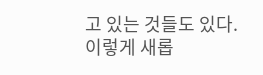고 있는 것들도 있다. 이렇게 새롭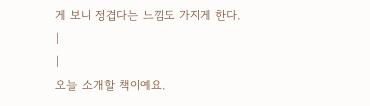게 보니 정겹다는 느낌도 가지게 한다.
|
|
오늘 소개할 책이예요.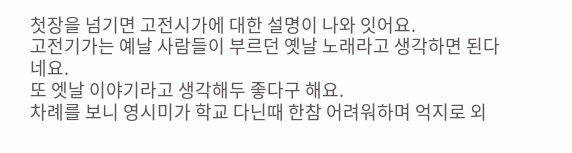첫장을 넘기면 고전시가에 대한 설명이 나와 잇어요.
고전기가는 예날 사람들이 부르던 옛날 노래라고 생각하면 된다네요.
또 엣날 이야기라고 생각해두 좋다구 해요.
차례를 보니 영시미가 학교 다닌때 한참 어려워하며 억지로 외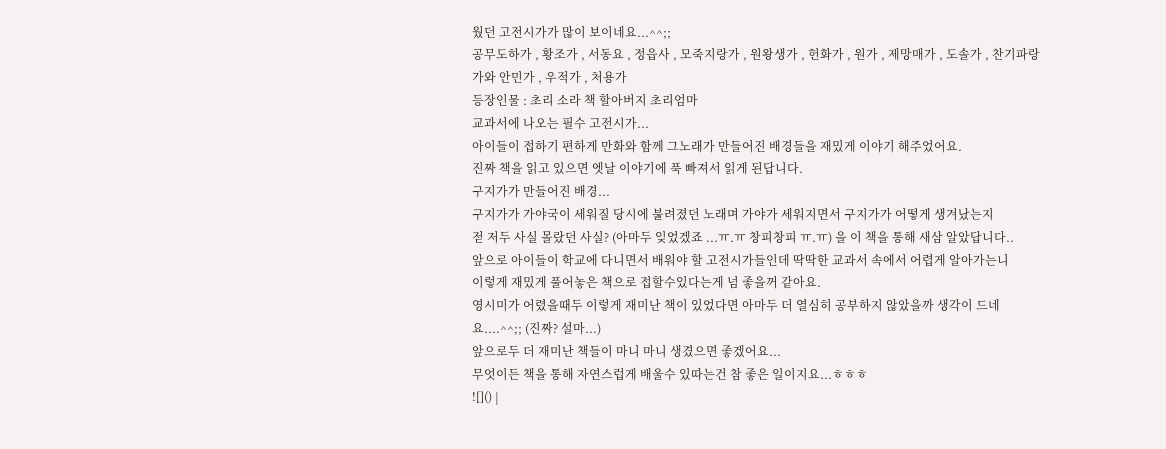웠던 고전시가가 많이 보이네요...^^;;
공무도하가 , 황조가 , 서동요 , 정읍사 , 모죽지랑가 , 원왕생가 , 헌화가 , 원가 , 제망매가 , 도솔가 , 찬기파랑가와 안민가 , 우적가 , 처용가
등장인물 : 초리 소라 책 할아버지 초리엄마
교과서에 나오는 필수 고전시가...
아이들이 접하기 편하게 만화와 함께 그노래가 만들어진 배경들을 재밌게 이야기 해주었어요.
진짜 책을 읽고 있으면 엣날 이야기에 푹 빠져서 읽게 된답니다.
구지가가 만들어진 배경...
구지가가 가야국이 세워질 당시에 불려졌던 노래며 가야가 세워지면서 구지가가 어떻게 생겨났는지
젇 저두 사실 몰랐던 사실? (아마두 잊었겠죠 ...ㅠ.ㅠ 창피창피 ㅠ.ㅠ) 을 이 책을 통해 새삼 알았답니다..
앞으로 아이들이 학교에 다니면서 배워야 할 고전시가들인데 딱딱한 교과서 속에서 어렵게 알아가는니
이렇게 재밌게 풀어놓은 책으로 접할수있다는게 넘 좋을꺼 같아요.
영시미가 어렸을때두 이렇게 재미난 책이 있었다면 아마두 더 열심히 공부하지 않았을까 생각이 드네요....^^;; (진짜? 설마...)
앞으로두 더 재미난 책들이 마니 마니 생겼으면 좋겠어요...
무엇이든 책을 통해 자연스럽게 배울수 있따는건 참 좋은 일이지요...ㅎㅎㅎ
![]() |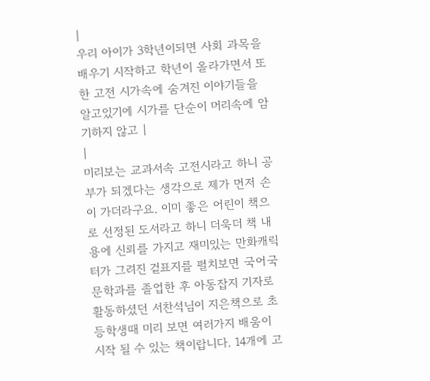|
우리 아이가 3학년이되면 사회 과목을 배우기 시작하고 학년이 올라가면서 또한 고전 시가속에 숨겨진 이야기들을 알고있기에 시가를 단순이 머리속에 암기하지 않고 |
|
미리보는 교과서속 고전시라고 하니 공부가 되겠다는 생각으로 제가 먼저 손이 가더라구요. 이미 좋은 어린이 책으로 선정된 도서라고 하니 더욱더 책 내용에 신뢰를 가지고 재미있는 만화캐릭터가 그려진 겉표지를 펼치보면 국어국문학과를 졸업한 후 아동잡지 기자로 활동하셨던 서찬석님이 지은책으로 초등학생때 미리 보면 여러가지 배움이 시작 될 수 있는 책이랍니다. 14개에 고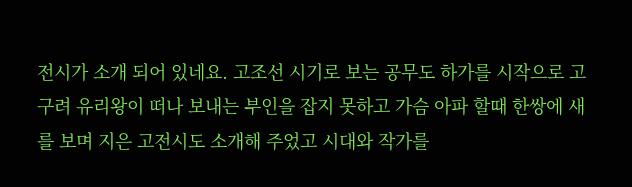전시가 소개 되어 있네요. 고조선 시기로 보는 공무도 하가를 시작으로 고구려 유리왕이 떠나 보내는 부인을 잡지 못하고 가슴 아파 할때 한쌍에 새를 보며 지은 고전시도 소개해 주었고 시대와 작가를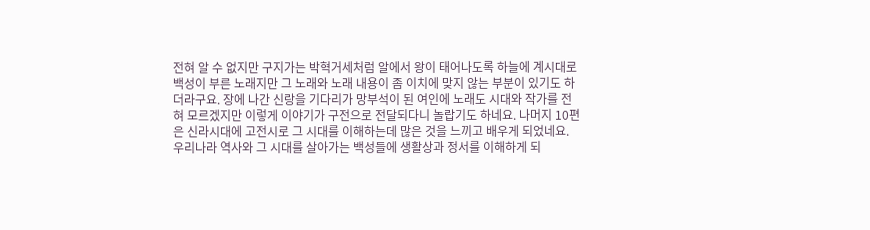전혀 알 수 없지만 구지가는 박혁거세처럼 알에서 왕이 태어나도록 하늘에 계시대로 백성이 부른 노래지만 그 노래와 노래 내용이 좀 이치에 맞지 않는 부분이 있기도 하더라구요. 장에 나간 신랑을 기다리가 망부석이 된 여인에 노래도 시대와 작가를 전혀 모르겠지만 이렇게 이야기가 구전으로 전달되다니 놀랍기도 하네요. 나머지 10편은 신라시대에 고전시로 그 시대를 이해하는데 많은 것을 느끼고 배우게 되었네요. 우리나라 역사와 그 시대를 살아가는 백성들에 생활상과 정서를 이해하게 되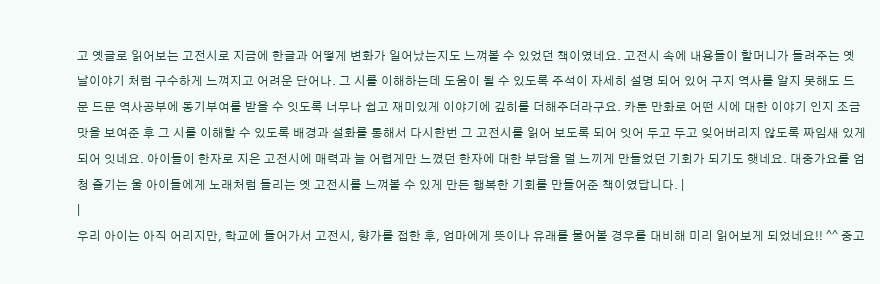고 옛글로 읽어보는 고전시로 지금에 한글과 어떻게 변화가 일어났는지도 느껴볼 수 있었던 책이였네요. 고전시 속에 내용들이 할머니가 들려주는 옛날이야기 처럼 구수하게 느껴지고 어려운 단어나. 그 시를 이해하는데 도움이 될 수 있도록 주석이 자세히 설명 되어 있어 구지 역사를 알지 못해도 드문 드문 역사공부에 동기부여를 받을 수 잇도록 너무나 쉽고 재미있게 이야기에 깊히를 더해주더라구요. 카툰 만화로 어떤 시에 대한 이야기 인지 조금 맛을 보여준 후 그 시를 이해할 수 있도록 배경과 설화를 통해서 다시한번 그 고전시를 읽어 보도록 되어 잇어 두고 두고 잊어버리지 않도록 짜임새 있게 되어 잇네요. 아이들이 한자로 지은 고전시에 매력과 늘 어렵게만 느꼈던 한자에 대한 부담을 덜 느끼게 만들었던 기회가 되기도 햇네요. 대중가요를 엄청 즐기는 울 아이들에게 노래처럼 들리는 옛 고전시를 느껴볼 수 있게 만든 행복한 기회를 만들어준 책이였답니다. |
|
우리 아이는 아직 어리지만, 학교에 들어가서 고전시, 향가를 접한 후, 엄마에게 뜻이나 유래를 물어볼 경우를 대비해 미리 읽어보게 되었네요!! ^^ 중고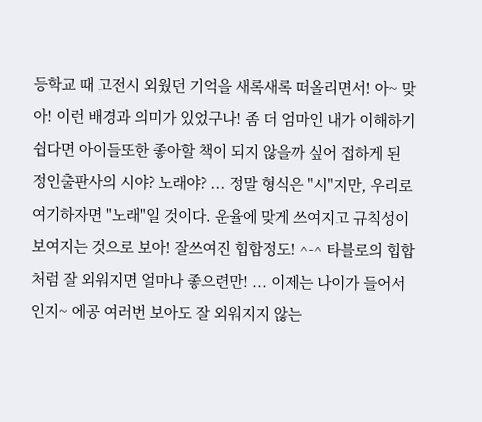등학교 때 고전시 외웠던 기억을 새록새록 떠올리면서! 아~ 맞아! 이런 배경과 의미가 있었구나! 좀 더 엄마인 내가 이해하기 쉽다면 아이들또한 좋아할 책이 되지 않을까 싶어 접하게 된 정인출판사의 시야? 노래야? ... 정말 형식은 "시"지만, 우리로 여기하자면 "노래"일 것이다. 운율에 맞게 쓰여지고 규칙성이 보여지는 것으로 보아! 잘쓰여진 힙합정도! ^-^ 타블로의 힙합처럼 잘 외워지면 얼마나 좋으련만! ... 이제는 나이가 들어서인지~ 에공 여러번 보아도 잘 외워지지 않는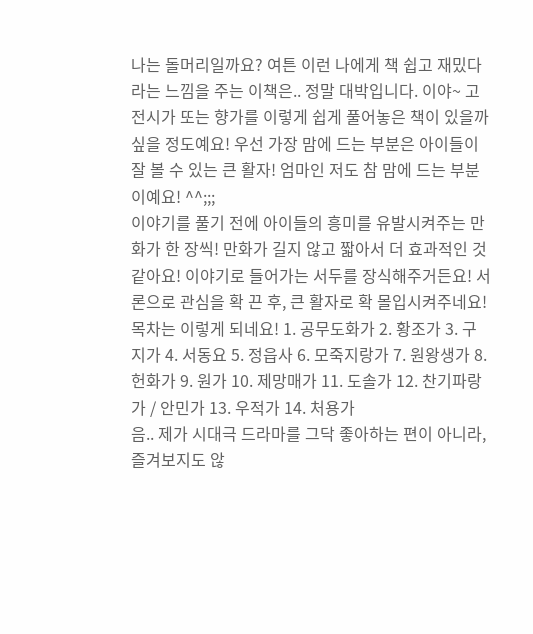나는 돌머리일까요? 여튼 이런 나에게 책 쉽고 재밌다라는 느낌을 주는 이책은.. 정말 대박입니다. 이야~ 고전시가 또는 향가를 이렇게 쉽게 풀어놓은 책이 있을까싶을 정도예요! 우선 가장 맘에 드는 부분은 아이들이 잘 볼 수 있는 큰 활자! 엄마인 저도 참 맘에 드는 부분이예요! ^^;;;
이야기를 풀기 전에 아이들의 흥미를 유발시켜주는 만화가 한 장씩! 만화가 길지 않고 짧아서 더 효과적인 것 같아요! 이야기로 들어가는 서두를 장식해주거든요! 서론으로 관심을 확 끈 후, 큰 활자로 확 몰입시켜주네요!
목차는 이렇게 되네요! 1. 공무도화가 2. 황조가 3. 구지가 4. 서동요 5. 정읍사 6. 모죽지랑가 7. 원왕생가 8. 헌화가 9. 원가 10. 제망매가 11. 도솔가 12. 찬기파랑가 / 안민가 13. 우적가 14. 처용가
음.. 제가 시대극 드라마를 그닥 좋아하는 편이 아니라, 즐겨보지도 않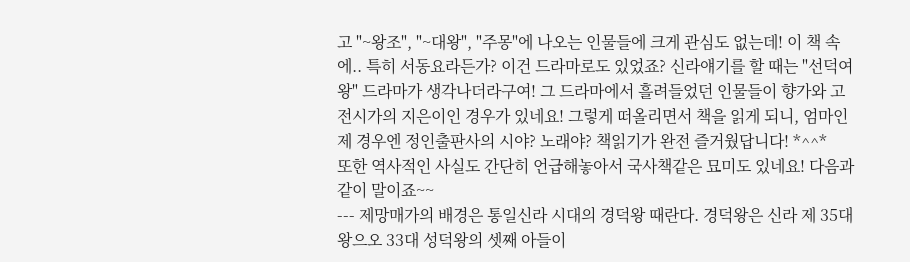고 "~왕조", "~대왕", "주몽"에 나오는 인물들에 크게 관심도 없는데! 이 책 속에.. 특히 서동요라든가? 이건 드라마로도 있었죠? 신라얘기를 할 때는 "선덕여왕" 드라마가 생각나더라구여! 그 드라마에서 흘려들었던 인물들이 향가와 고전시가의 지은이인 경우가 있네요! 그렇게 떠올리면서 책을 읽게 되니, 엄마인 제 경우엔 정인출판사의 시야? 노래야? 책읽기가 완전 즐거웠답니다! *^^*
또한 역사적인 사실도 간단히 언급해놓아서 국사책같은 묘미도 있네요! 다음과 같이 말이죠~~
--- 제망매가의 배경은 통일신라 시대의 경덕왕 때란다. 경덕왕은 신라 제 35대 왕으오 33대 성덕왕의 셋째 아들이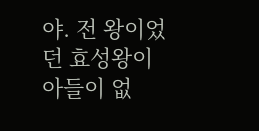야. 전 왕이었던 효성왕이 아들이 없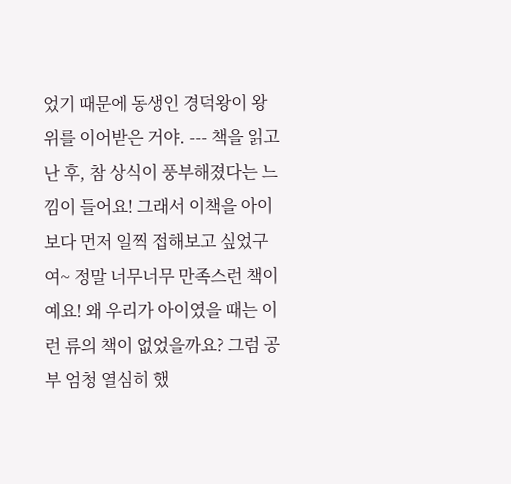었기 때문에 동생인 경덕왕이 왕위를 이어받은 거야. --- 책을 읽고 난 후, 참 상식이 풍부해졌다는 느낌이 들어요! 그래서 이책을 아이보다 먼저 일찍 접해보고 싶었구여~ 정말 너무너무 만족스런 책이예요! 왜 우리가 아이였을 때는 이런 류의 책이 없었을까요? 그럼 공부 엄청 열심히 했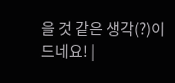을 것 같은 생각(?)이 드네요! |